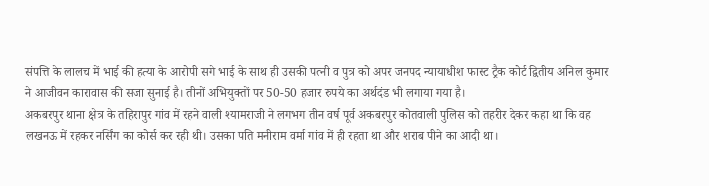संपत्ति के लालच में भाई की हत्या के आरोपी सगे भाई के साथ ही उसकी पत्नी व पुत्र को अपर जनपद न्यायाधीश फास्ट ट्रैक कोर्ट द्वितीय अनिल कुमार ने आजीवन कारावास की सजा सुनाई है। तीनों अभियुक्तों पर 50-50 हजार रुपये का अर्थदंड भी लगाया गया है।
अकबरपुर थाना क्षेत्र के तहिरापुर गांव में रहने वाली श्यामराजी ने लगभग तीन वर्ष पूर्व अकबरपुर कोतवाली पुलिस को तहरीर देकर कहा था कि वह लखनऊ में रहकर नर्सिंग का कोर्स कर रही थी। उसका पति मनीराम वर्मा गांव में ही रहता था और शराब पीने का आदी था।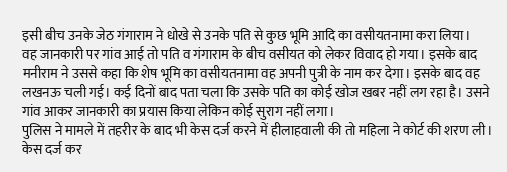इसी बीच उनके जेठ गंगाराम ने धोखे से उनके पति से कुछ भूमि आदि का वसीयतनामा करा लिया।
वह जानकारी पर गांव आई तो पति व गंगाराम के बीच वसीयत को लेकर विवाद हो गया। इसके बाद मनीराम ने उससे कहा कि शेष भूमि का वसीयतनामा वह अपनी पुत्री के नाम कर देगा। इसके बाद वह लखनऊ चली गई। कई दिनों बाद पता चला कि उसके पति का कोई खोज खबर नहीं लग रहा है। उसने गांव आकर जानकारी का प्रयास किया लेकिन कोई सुराग नहीं लगा।
पुलिस ने मामले में तहरीर के बाद भी केस दर्ज करने में हीलाहवाली की तो महिला ने कोर्ट की शरण ली। केस दर्ज कर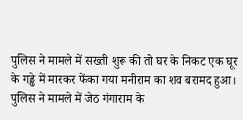पुलिस ने मामले में सख्ती शुरू की तो घर के निकट एक घूर के गड्ढे में मारकर फेंका गया मनीराम का शव बरामद हुआ।
पुलिस ने मामले में जेठ गंगाराम के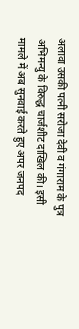अलावा उसकी पत्नी सरोजा देवी व गंगाराम के पुत्र अभिमन्यु के विरुद्ध चार्जशीट दाखिल की। इसी मामले में अब सुनवाई करते हुए अपर जनपद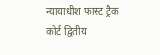न्यायाधीश फास्ट ट्रैक कोर्ट द्वितीय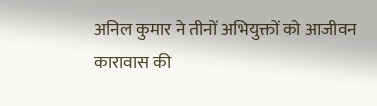अनिल कुमार ने तीनों अभियुक्तों को आजीवन कारावास की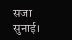सजा सुनाई।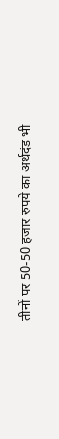तीनों पर 50-50 हजार रुपये का अर्थदंड भी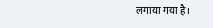लगाया गया है।